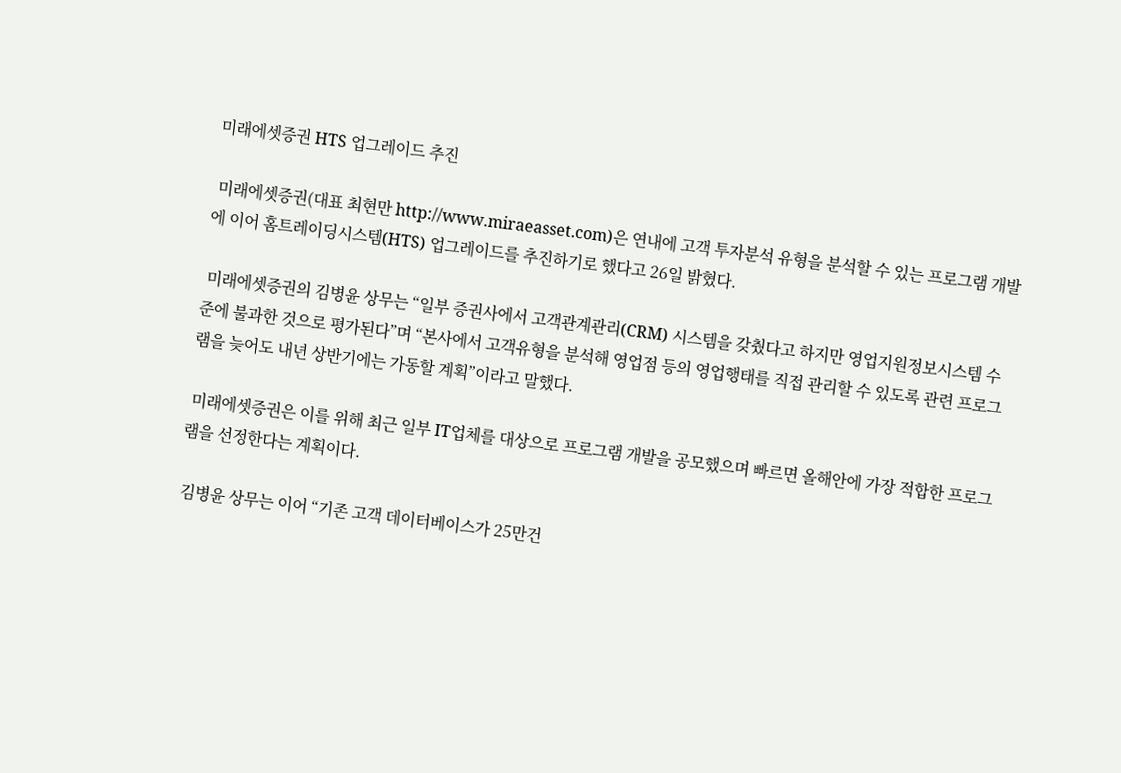미래에셋증권 HTS 업그레이드 추진

 미래에셋증권(대표 최현만 http://www.miraeasset.com)은 연내에 고객 투자분석 유형을 분석할 수 있는 프로그램 개발에 이어 홈트레이딩시스템(HTS) 업그레이드를 추진하기로 했다고 26일 밝혔다.

 미래에셋증권의 김병윤 상무는 “일부 증권사에서 고객관계관리(CRM) 시스템을 갖췄다고 하지만 영업지원정보시스템 수준에 불과한 것으로 평가된다”며 “본사에서 고객유형을 분석해 영업점 등의 영업행태를 직접 관리할 수 있도록 관련 프로그램을 늦어도 내년 상반기에는 가동할 계획”이라고 말했다.

 미래에셋증권은 이를 위해 최근 일부 IT업체를 대상으로 프로그램 개발을 공모했으며 빠르면 올해안에 가장 적합한 프로그램을 선정한다는 계획이다.

 김병윤 상무는 이어 “기존 고객 데이터베이스가 25만건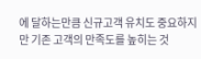에 달하는만큼 신규고객 유치도 중요하지만 기존 고객의 만족도를 높히는 것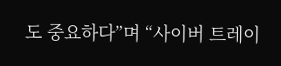도 중요하다”며 “사이버 트레이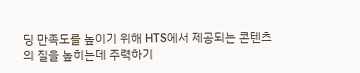딩 만족도를 높이기 위해 HTS에서 제공되는 콘텐츠의 질을 높히는데 주력하기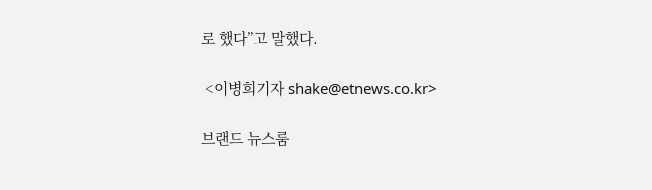로 했다”고 말했다.

 <이병희기자 shake@etnews.co.kr>

브랜드 뉴스룸